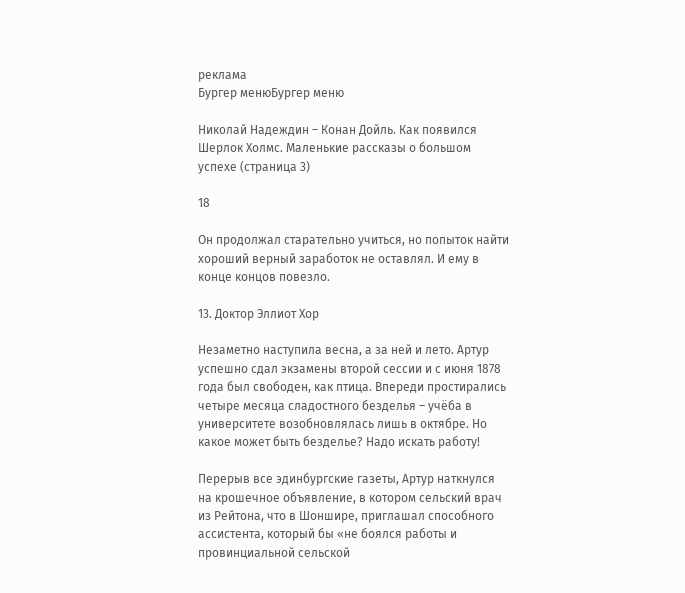реклама
Бургер менюБургер меню

Николай Надеждин – Конан Дойль. Как появился Шерлок Холмс. Маленькие рассказы о большом успехе (страница 3)

18

Он продолжал старательно учиться, но попыток найти хороший верный заработок не оставлял. И ему в конце концов повезло.

13. Доктор Эллиот Хор

Незаметно наступила весна, а за ней и лето. Артур успешно сдал экзамены второй сессии и с июня 1878 года был свободен, как птица. Впереди простирались четыре месяца сладостного безделья – учёба в университете возобновлялась лишь в октябре. Но какое может быть безделье? Надо искать работу!

Перерыв все эдинбургские газеты, Артур наткнулся на крошечное объявление, в котором сельский врач из Рейтона, что в Шоншире, приглашал способного ассистента, который бы «не боялся работы и провинциальной сельской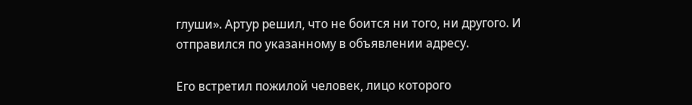глуши». Артур решил, что не боится ни того, ни другого. И отправился по указанному в объявлении адресу.

Его встретил пожилой человек, лицо которого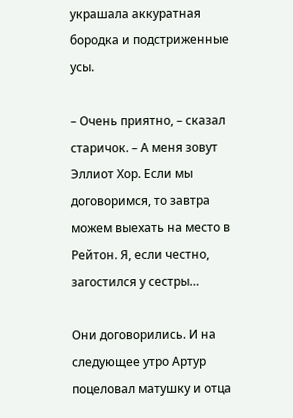украшала аккуратная бородка и подстриженные усы.

– Очень приятно, – сказал старичок. – А меня зовут Эллиот Хор. Если мы договоримся, то завтра можем выехать на место в Рейтон. Я, если честно, загостился у сестры…

Они договорились. И на следующее утро Артур поцеловал матушку и отца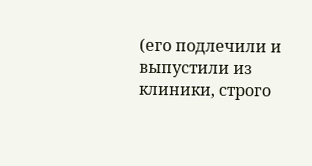(его подлечили и выпустили из клиники, строго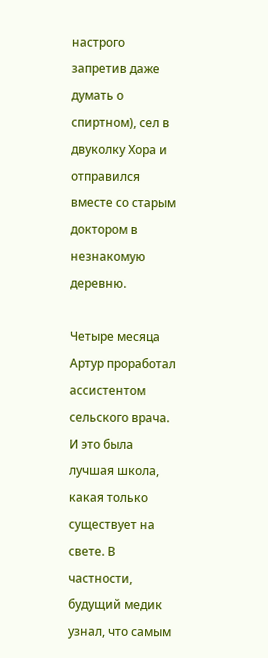настрого запретив даже думать о спиртном), сел в двуколку Хора и отправился вместе со старым доктором в незнакомую деревню.

Четыре месяца Артур проработал ассистентом сельского врача. И это была лучшая школа, какая только существует на свете. В частности, будущий медик узнал, что самым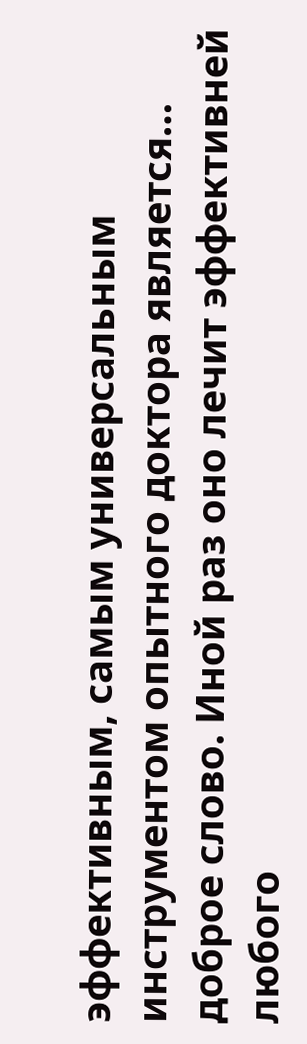эффективным, самым универсальным инструментом опытного доктора является… доброе слово. Иной раз оно лечит эффективней любого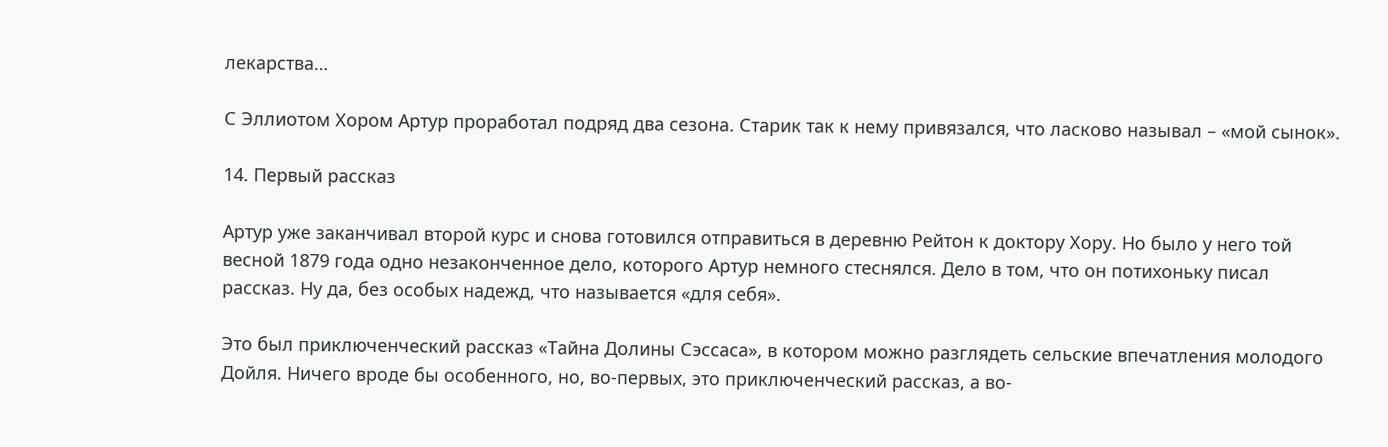лекарства…

С Эллиотом Хором Артур проработал подряд два сезона. Старик так к нему привязался, что ласково называл – «мой сынок».

14. Первый рассказ

Артур уже заканчивал второй курс и снова готовился отправиться в деревню Рейтон к доктору Хору. Но было у него той весной 1879 года одно незаконченное дело, которого Артур немного стеснялся. Дело в том, что он потихоньку писал рассказ. Ну да, без особых надежд, что называется «для себя».

Это был приключенческий рассказ «Тайна Долины Сэссаса», в котором можно разглядеть сельские впечатления молодого Дойля. Ничего вроде бы особенного, но, во-первых, это приключенческий рассказ, а во-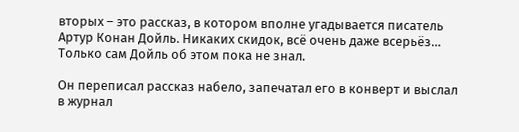вторых – это рассказ, в котором вполне угадывается писатель Артур Конан Дойль. Никаких скидок, всё очень даже всерьёз… Только сам Дойль об этом пока не знал.

Он переписал рассказ набело, запечатал его в конверт и выслал в журнал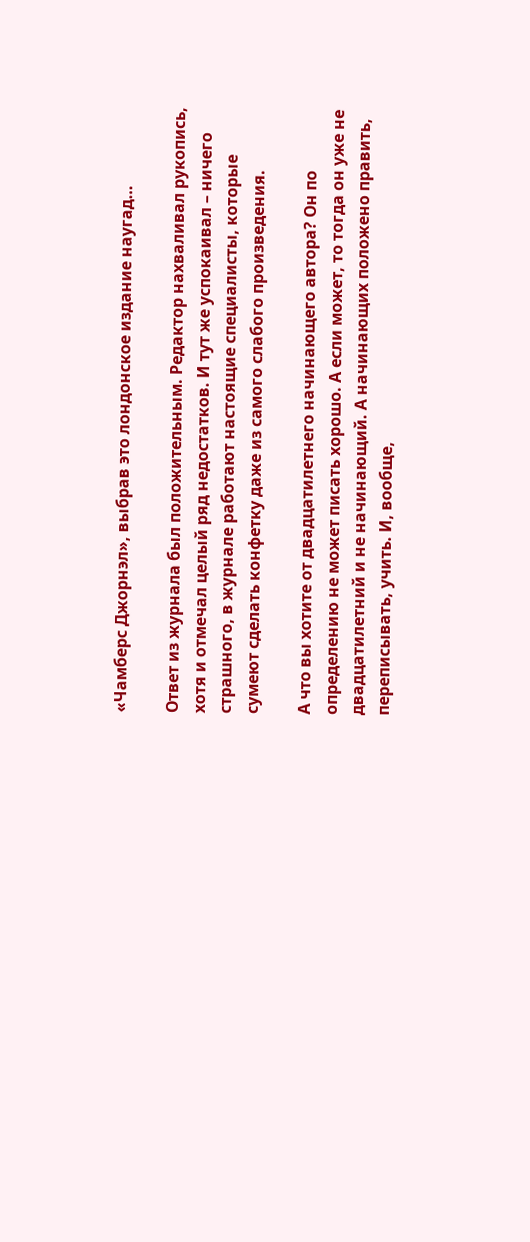«Чамберс Джорнэл», выбрав это лондонское издание наугад…

Ответ из журнала был положительным. Редактор нахваливал рукопись, хотя и отмечал целый ряд недостатков. И тут же успокаивал – ничего страшного, в журнале работают настоящие специалисты, которые сумеют сделать конфетку даже из самого слабого произведения.

А что вы хотите от двадцатилетнего начинающего автора? Он по определению не может писать хорошо. А если может, то тогда он уже не двадцатилетний и не начинающий. А начинающих положено править, переписывать, учить. И, вообще,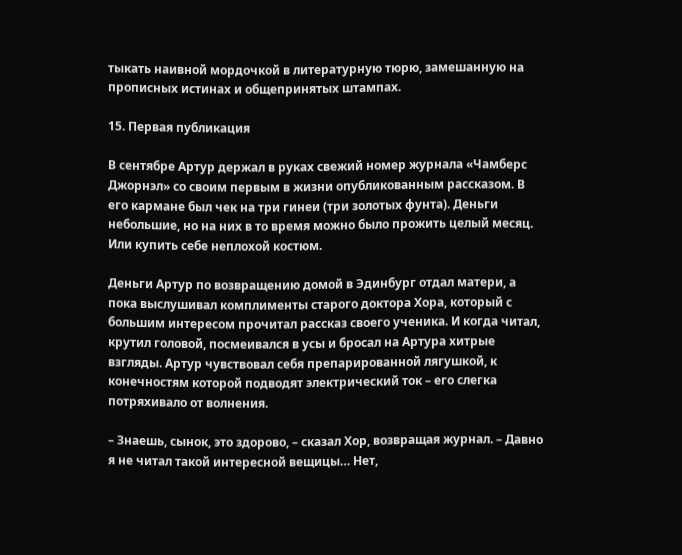тыкать наивной мордочкой в литературную тюрю, замешанную на прописных истинах и общепринятых штампах.

15. Первая публикация

В сентябре Артур держал в руках свежий номер журнала «Чамберс Джорнэл» со своим первым в жизни опубликованным рассказом. В его кармане был чек на три гинеи (три золотых фунта). Деньги небольшие, но на них в то время можно было прожить целый месяц. Или купить себе неплохой костюм.

Деньги Артур по возвращению домой в Эдинбург отдал матери, а пока выслушивал комплименты старого доктора Хора, который с большим интересом прочитал рассказ своего ученика. И когда читал, крутил головой, посмеивался в усы и бросал на Артура хитрые взгляды. Артур чувствовал себя препарированной лягушкой, к конечностям которой подводят электрический ток – его слегка потряхивало от волнения.

– Знаешь, сынок, это здорово, – сказал Хор, возвращая журнал. – Давно я не читал такой интересной вещицы… Нет,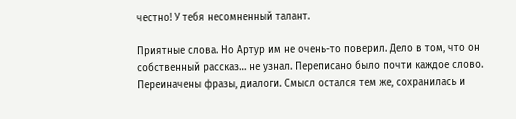честно! У тебя несомненный талант.

Приятные слова. Но Артур им не очень-то поверил. Дело в том, что он собственный рассказ… не узнал. Переписано было почти каждое слово. Переиначены фразы, диалоги. Смысл остался тем же, сохранилась и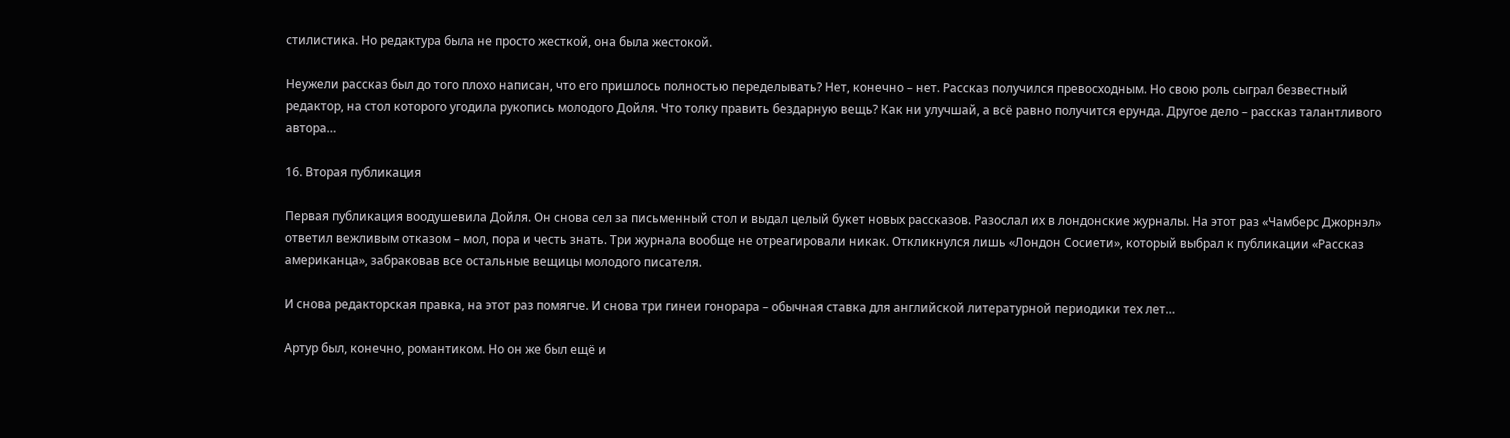стилистика. Но редактура была не просто жесткой, она была жестокой.

Неужели рассказ был до того плохо написан, что его пришлось полностью переделывать? Нет, конечно – нет. Рассказ получился превосходным. Но свою роль сыграл безвестный редактор, на стол которого угодила рукопись молодого Дойля. Что толку править бездарную вещь? Как ни улучшай, а всё равно получится ерунда. Другое дело – рассказ талантливого автора…

16. Вторая публикация

Первая публикация воодушевила Дойля. Он снова сел за письменный стол и выдал целый букет новых рассказов. Разослал их в лондонские журналы. На этот раз «Чамберс Джорнэл» ответил вежливым отказом – мол, пора и честь знать. Три журнала вообще не отреагировали никак. Откликнулся лишь «Лондон Сосиети», который выбрал к публикации «Рассказ американца», забраковав все остальные вещицы молодого писателя.

И снова редакторская правка, на этот раз помягче. И снова три гинеи гонорара – обычная ставка для английской литературной периодики тех лет…

Артур был, конечно, романтиком. Но он же был ещё и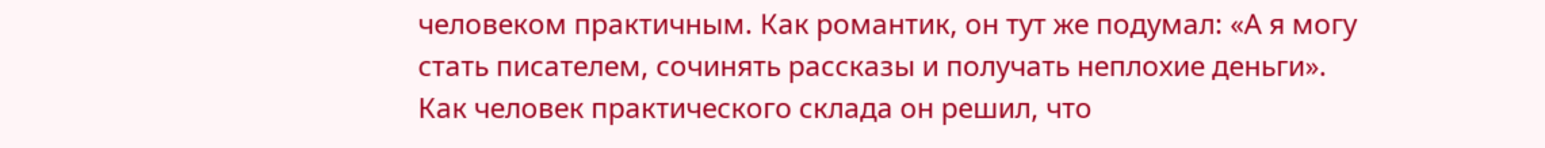человеком практичным. Как романтик, он тут же подумал: «А я могу стать писателем, сочинять рассказы и получать неплохие деньги». Как человек практического склада он решил, что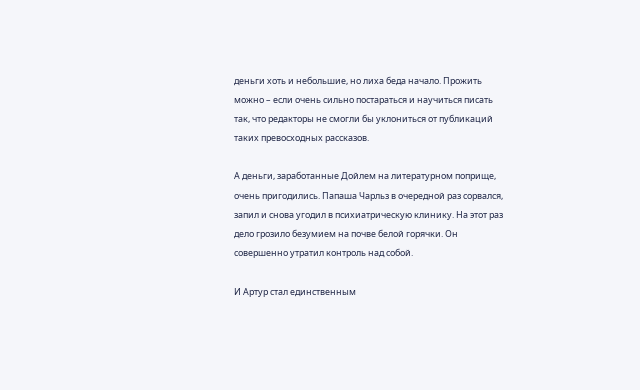деньги хоть и небольшие, но лиха беда начало. Прожить можно – если очень сильно постараться и научиться писать так, что редакторы не смогли бы уклониться от публикаций таких превосходных рассказов.

А деньги, заработанные Дойлем на литературном поприще, очень пригодились. Папаша Чарльз в очередной раз сорвался, запил и снова угодил в психиатрическую клинику. На этот раз дело грозило безумием на почве белой горячки. Он совершенно утратил контроль над собой.

И Артур стал единственным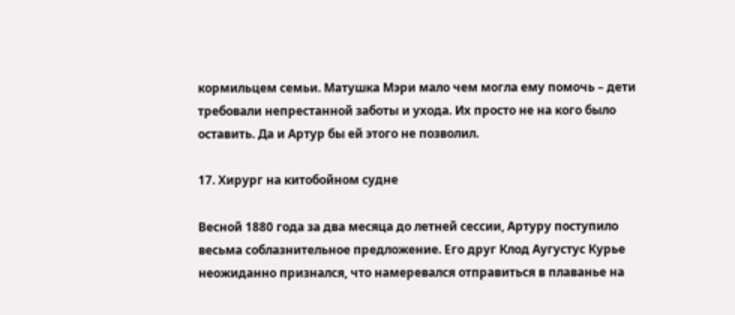кормильцем семьи. Матушка Мэри мало чем могла ему помочь – дети требовали непрестанной заботы и ухода. Их просто не на кого было оставить. Да и Артур бы ей этого не позволил.

17. Хирург на китобойном судне

Весной 1880 года за два месяца до летней сессии, Артуру поступило весьма соблазнительное предложение. Его друг Клод Аугустус Курье неожиданно признался, что намеревался отправиться в плаванье на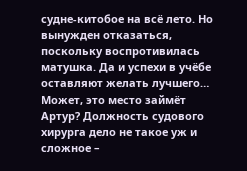судне-китобое на всё лето. Но вынужден отказаться, поскольку воспротивилась матушка. Да и успехи в учёбе оставляют желать лучшего… Может, это место займёт Артур? Должность судового хирурга дело не такое уж и сложное –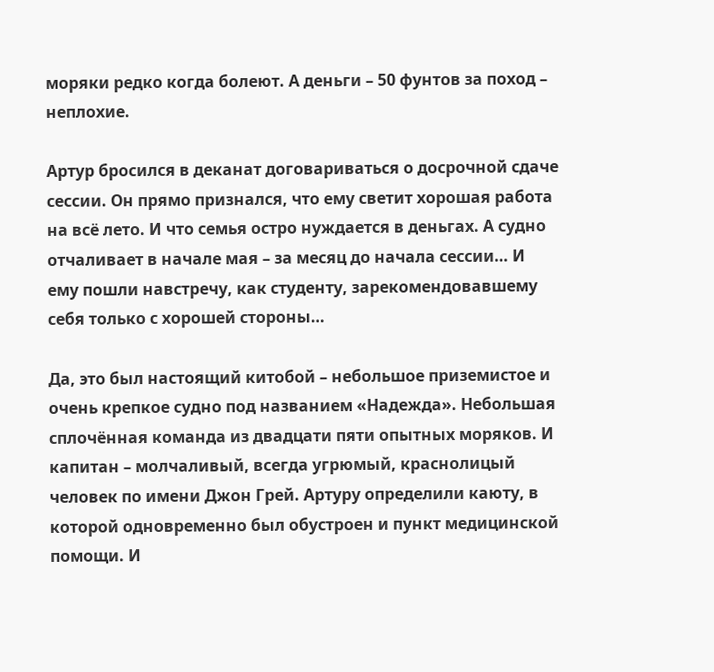моряки редко когда болеют. А деньги – 50 фунтов за поход – неплохие.

Артур бросился в деканат договариваться о досрочной сдаче сессии. Он прямо признался, что ему светит хорошая работа на всё лето. И что семья остро нуждается в деньгах. А судно отчаливает в начале мая – за месяц до начала сессии… И ему пошли навстречу, как студенту, зарекомендовавшему себя только с хорошей стороны…

Да, это был настоящий китобой – небольшое приземистое и очень крепкое судно под названием «Надежда». Небольшая сплочённая команда из двадцати пяти опытных моряков. И капитан – молчаливый, всегда угрюмый, краснолицый человек по имени Джон Грей. Артуру определили каюту, в которой одновременно был обустроен и пункт медицинской помощи. И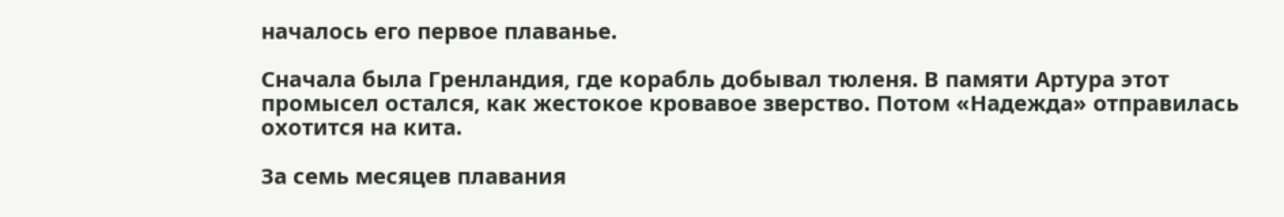началось его первое плаванье.

Сначала была Гренландия, где корабль добывал тюленя. В памяти Артура этот промысел остался, как жестокое кровавое зверство. Потом «Надежда» отправилась охотится на кита.

За семь месяцев плавания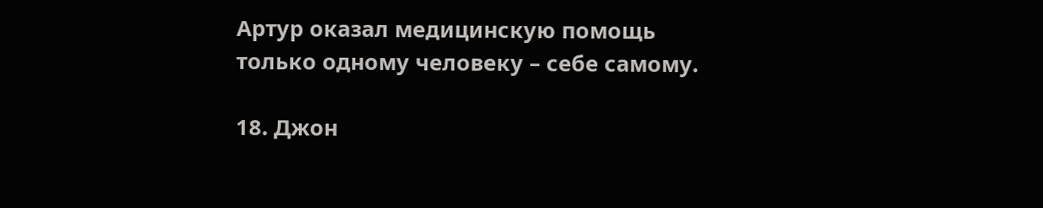Артур оказал медицинскую помощь только одному человеку – себе самому.

18. Джон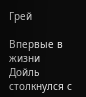Грей

Впервые в жизни Дойль столкнулся с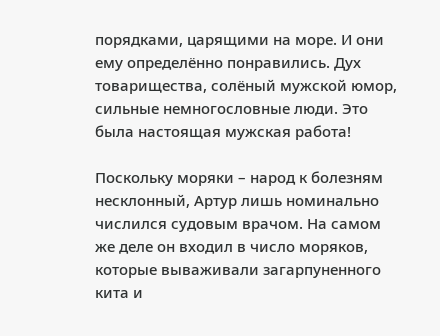порядками, царящими на море. И они ему определённо понравились. Дух товарищества, солёный мужской юмор, сильные немногословные люди. Это была настоящая мужская работа!

Поскольку моряки – народ к болезням несклонный, Артур лишь номинально числился судовым врачом. На самом же деле он входил в число моряков, которые вываживали загарпуненного кита и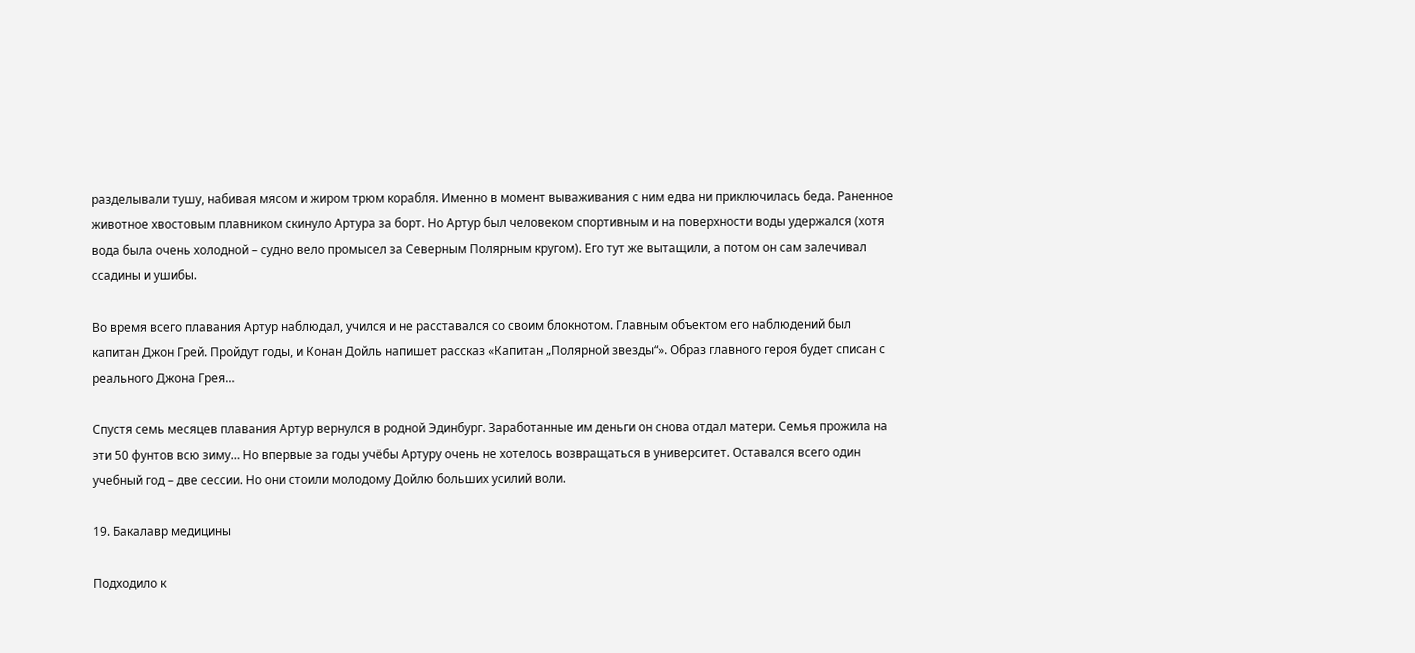разделывали тушу, набивая мясом и жиром трюм корабля. Именно в момент вываживания с ним едва ни приключилась беда. Раненное животное хвостовым плавником скинуло Артура за борт. Но Артур был человеком спортивным и на поверхности воды удержался (хотя вода была очень холодной – судно вело промысел за Северным Полярным кругом). Его тут же вытащили, а потом он сам залечивал ссадины и ушибы.

Во время всего плавания Артур наблюдал, учился и не расставался со своим блокнотом. Главным объектом его наблюдений был капитан Джон Грей. Пройдут годы, и Конан Дойль напишет рассказ «Капитан „Полярной звезды“». Образ главного героя будет списан с реального Джона Грея…

Спустя семь месяцев плавания Артур вернулся в родной Эдинбург. Заработанные им деньги он снова отдал матери. Семья прожила на эти 50 фунтов всю зиму… Но впервые за годы учёбы Артуру очень не хотелось возвращаться в университет. Оставался всего один учебный год – две сессии. Но они стоили молодому Дойлю больших усилий воли.

19. Бакалавр медицины

Подходило к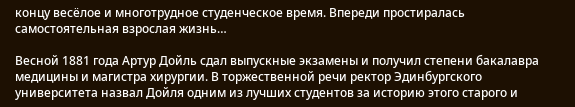концу весёлое и многотрудное студенческое время. Впереди простиралась самостоятельная взрослая жизнь…

Весной 1881 года Артур Дойль сдал выпускные экзамены и получил степени бакалавра медицины и магистра хирургии. В торжественной речи ректор Эдинбургского университета назвал Дойля одним из лучших студентов за историю этого старого и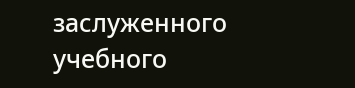заслуженного учебного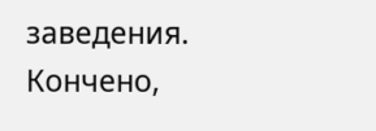заведения. Кончено,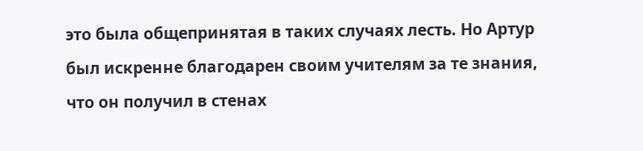это была общепринятая в таких случаях лесть. Но Артур был искренне благодарен своим учителям за те знания, что он получил в стенах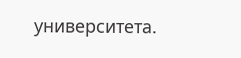университета.